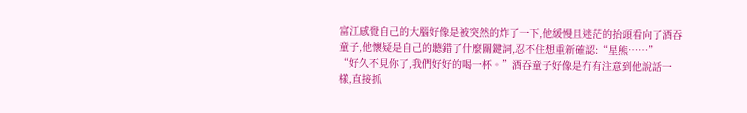富江感覺自己的大腦好像是被突然的炸了一下,他緩慢且迷茫的抬頭看向了酒吞童子,他懷疑是自己的聽錯了什麼關鍵詞,忍不住想重新確認:“星熊……”
“好久不見你了,我們好好的喝一杯。”酒吞童子好像是冇有注意到他說話一樣,直接抓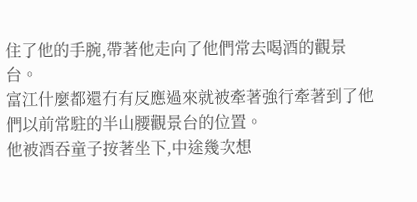住了他的手腕,帶著他走向了他們常去喝酒的觀景台。
富江什麼都還冇有反應過來就被牽著強行牽著到了他們以前常駐的半山腰觀景台的位置。
他被酒吞童子按著坐下,中途幾次想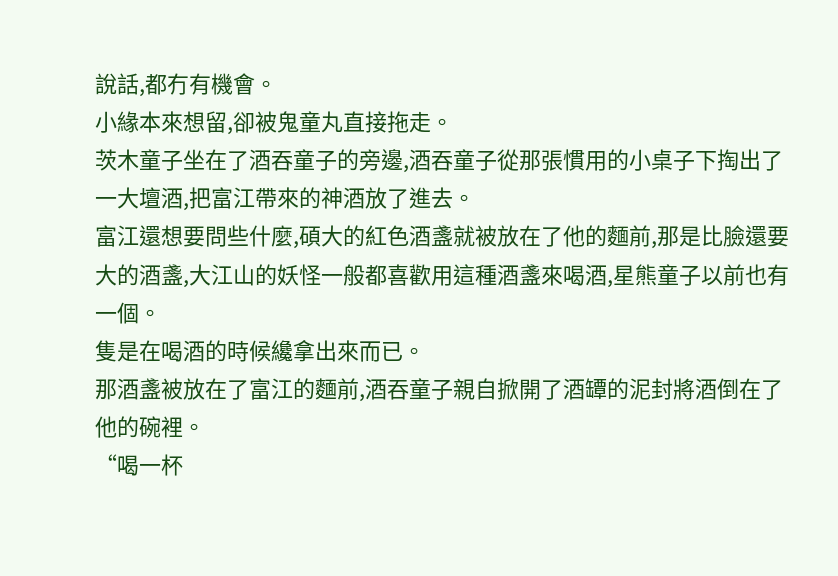說話,都冇有機會。
小緣本來想留,卻被鬼童丸直接拖走。
茨木童子坐在了酒吞童子的旁邊,酒吞童子從那張慣用的小桌子下掏出了一大壇酒,把富江帶來的神酒放了進去。
富江還想要問些什麼,碩大的紅色酒盞就被放在了他的麵前,那是比臉還要大的酒盞,大江山的妖怪一般都喜歡用這種酒盞來喝酒,星熊童子以前也有一個。
隻是在喝酒的時候纔拿出來而已。
那酒盞被放在了富江的麵前,酒吞童子親自掀開了酒罈的泥封將酒倒在了他的碗裡。
“喝一杯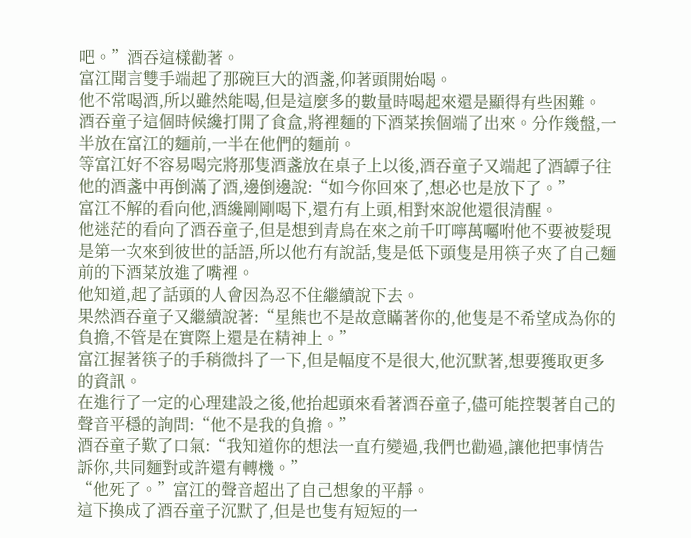吧。”酒吞這樣勸著。
富江聞言雙手端起了那碗巨大的酒盞,仰著頭開始喝。
他不常喝酒,所以雖然能喝,但是這麼多的數量時喝起來還是顯得有些困難。
酒吞童子這個時候纔打開了食盒,將裡麵的下酒菜挨個端了出來。分作幾盤,一半放在富江的麵前,一半在他們的麵前。
等富江好不容易喝完將那隻酒盞放在桌子上以後,酒吞童子又端起了酒罈子往他的酒盞中再倒滿了酒,邊倒邊說:“如今你回來了,想必也是放下了。”
富江不解的看向他,酒纔剛剛喝下,還冇有上頭,相對來說他還很清醒。
他迷茫的看向了酒吞童子,但是想到青鳥在來之前千叮嚀萬囑咐他不要被髮現是第一次來到彼世的話語,所以他冇有說話,隻是低下頭隻是用筷子夾了自己麵前的下酒菜放進了嘴裡。
他知道,起了話頭的人會因為忍不住繼續說下去。
果然酒吞童子又繼續說著:“星熊也不是故意瞞著你的,他隻是不希望成為你的負擔,不管是在實際上還是在精神上。”
富江握著筷子的手稍微抖了一下,但是幅度不是很大,他沉默著,想要獲取更多的資訊。
在進行了一定的心理建設之後,他抬起頭來看著酒吞童子,儘可能控製著自己的聲音平穩的詢問:“他不是我的負擔。”
酒吞童子歎了口氣:“我知道你的想法一直冇變過,我們也勸過,讓他把事情告訴你,共同麵對或許還有轉機。”
“他死了。”富江的聲音超出了自己想象的平靜。
這下換成了酒吞童子沉默了,但是也隻有短短的一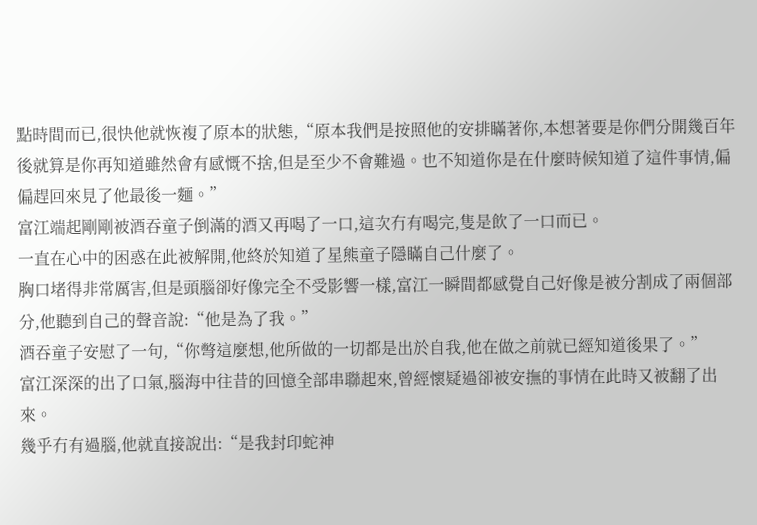點時間而已,很快他就恢複了原本的狀態,“原本我們是按照他的安排瞞著你,本想著要是你們分開幾百年後就算是你再知道雖然會有感慨不捨,但是至少不會難過。也不知道你是在什麼時候知道了這件事情,偏偏趕回來見了他最後一麵。”
富江端起剛剛被酒吞童子倒滿的酒又再喝了一口,這次冇有喝完,隻是飲了一口而已。
一直在心中的困惑在此被解開,他終於知道了星熊童子隱瞞自己什麼了。
胸口堵得非常厲害,但是頭腦卻好像完全不受影響一樣,富江一瞬間都感覺自己好像是被分割成了兩個部分,他聽到自己的聲音說:“他是為了我。”
酒吞童子安慰了一句,“你彆這麼想,他所做的一切都是出於自我,他在做之前就已經知道後果了。”
富江深深的出了口氣,腦海中往昔的回憶全部串聯起來,曾經懷疑過卻被安撫的事情在此時又被翻了出來。
幾乎冇有過腦,他就直接說出:“是我封印蛇神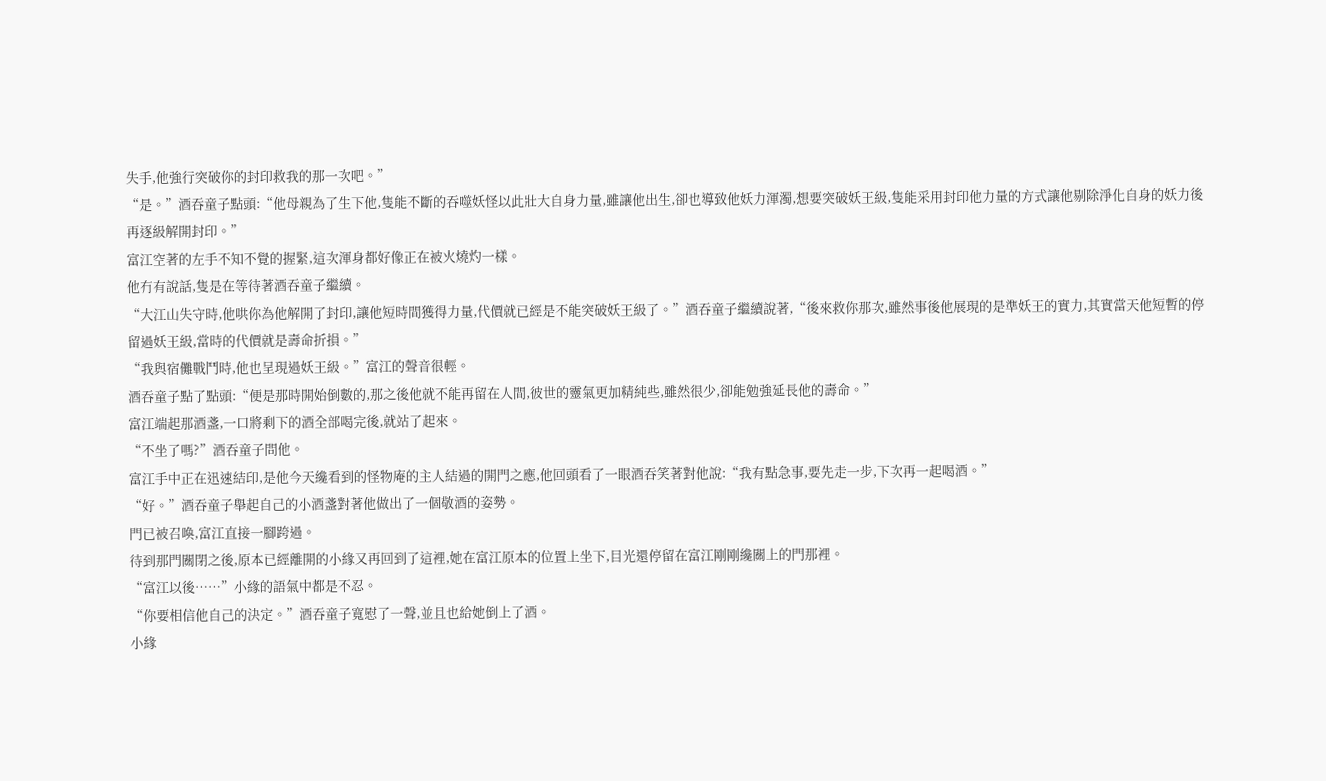失手,他強行突破你的封印救我的那一次吧。”
“是。”酒吞童子點頭:“他母親為了生下他,隻能不斷的吞噬妖怪以此壯大自身力量,雖讓他出生,卻也導致他妖力渾濁,想要突破妖王級,隻能采用封印他力量的方式讓他剔除淨化自身的妖力後再逐級解開封印。”
富江空著的左手不知不覺的握緊,這次渾身都好像正在被火燒灼一樣。
他冇有說話,隻是在等待著酒吞童子繼續。
“大江山失守時,他哄你為他解開了封印,讓他短時間獲得力量,代價就已經是不能突破妖王級了。”酒吞童子繼續說著,“後來救你那次,雖然事後他展現的是準妖王的實力,其實當天他短暫的停留過妖王級,當時的代價就是壽命折損。”
“我與宿儺戰鬥時,他也呈現過妖王級。”富江的聲音很輕。
酒吞童子點了點頭:“便是那時開始倒數的,那之後他就不能再留在人間,彼世的靈氣更加精純些,雖然很少,卻能勉強延長他的壽命。”
富江端起那酒盞,一口將剩下的酒全部喝完後,就站了起來。
“不坐了嗎?”酒吞童子問他。
富江手中正在迅速結印,是他今天纔看到的怪物庵的主人結過的開門之應,他回頭看了一眼酒吞笑著對他說:“我有點急事,要先走一步,下次再一起喝酒。”
“好。”酒吞童子舉起自己的小酒盞對著他做出了一個敬酒的姿勢。
門已被召喚,富江直接一腳跨過。
待到那門關閉之後,原本已經離開的小緣又再回到了這裡,她在富江原本的位置上坐下,目光還停留在富江剛剛纔關上的門那裡。
“富江以後……”小緣的語氣中都是不忍。
“你要相信他自己的決定。”酒吞童子寬慰了一聲,並且也給她倒上了酒。
小緣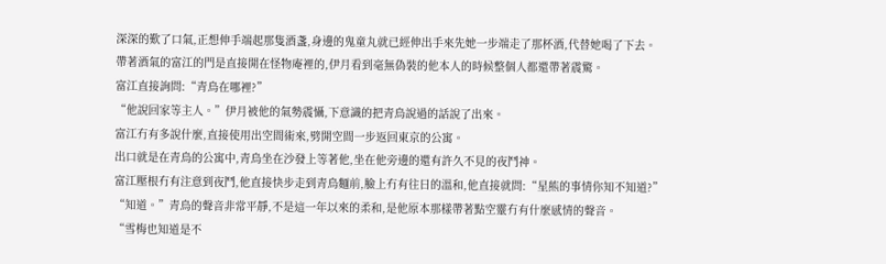深深的歎了口氣,正想伸手端起那隻酒盞,身邊的鬼童丸就已經伸出手來先她一步端走了那杯酒,代替她喝了下去。
帶著酒氣的富江的門是直接開在怪物庵裡的,伊月看到毫無偽裝的他本人的時候整個人都還帶著震驚。
富江直接詢問:“青鳥在哪裡?”
“他說回家等主人。”伊月被他的氣勢震懾,下意識的把青鳥說過的話說了出來。
富江冇有多說什麼,直接使用出空間術來,劈開空間一步返回東京的公寓。
出口就是在青鳥的公寓中,青鳥坐在沙發上等著他,坐在他旁邊的還有許久不見的夜鬥神。
富江壓根冇有注意到夜鬥,他直接快步走到青鳥麵前,臉上冇有往日的溫和,他直接就問:“星熊的事情你知不知道?”
“知道。”青鳥的聲音非常平靜,不是這一年以來的柔和,是他原本那樣帶著點空靈冇有什麼感情的聲音。
“雪梅也知道是不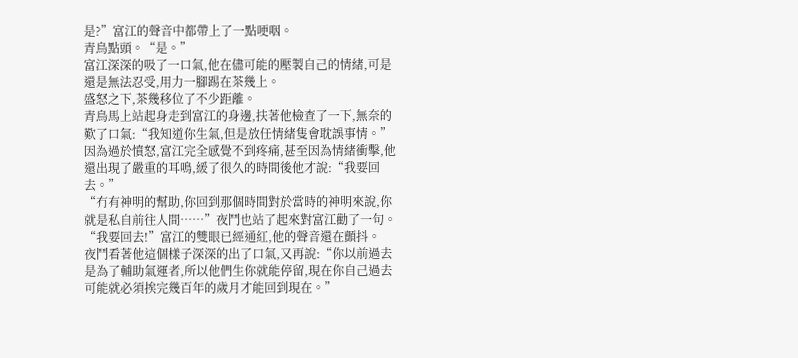是?”富江的聲音中都帶上了一點哽咽。
青鳥點頭。“是。”
富江深深的吸了一口氣,他在儘可能的壓製自己的情緒,可是還是無法忍受,用力一腳踢在茶幾上。
盛怒之下,茶幾移位了不少距離。
青鳥馬上站起身走到富江的身邊,扶著他檢查了一下,無奈的歎了口氣:“我知道你生氣,但是放任情緒隻會耽誤事情。”
因為過於憤怒,富江完全感覺不到疼痛,甚至因為情緒衝擊,他還出現了嚴重的耳鳴,緩了很久的時間後他才說:“我要回去。”
“冇有神明的幫助,你回到那個時間對於當時的神明來說,你就是私自前往人間……”夜鬥也站了起來對富江勸了一句。
“我要回去!”富江的雙眼已經通紅,他的聲音還在顫抖。
夜鬥看著他這個樣子深深的出了口氣,又再說:“你以前過去是為了輔助氣運者,所以他們生你就能停留,現在你自己過去可能就必須挨完幾百年的歲月才能回到現在。”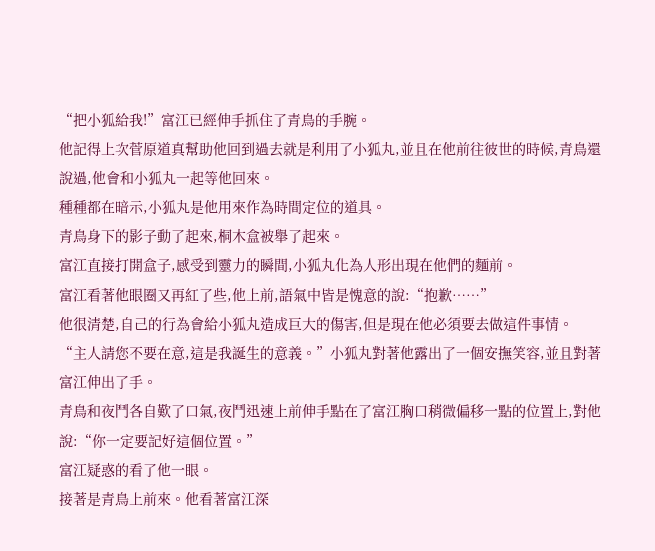“把小狐給我!”富江已經伸手抓住了青鳥的手腕。
他記得上次菅原道真幫助他回到過去就是利用了小狐丸,並且在他前往彼世的時候,青鳥還說過,他會和小狐丸一起等他回來。
種種都在暗示,小狐丸是他用來作為時間定位的道具。
青鳥身下的影子動了起來,桐木盒被舉了起來。
富江直接打開盒子,感受到靈力的瞬間,小狐丸化為人形出現在他們的麵前。
富江看著他眼圈又再紅了些,他上前,語氣中皆是愧意的說:“抱歉……”
他很清楚,自己的行為會給小狐丸造成巨大的傷害,但是現在他必須要去做這件事情。
“主人請您不要在意,這是我誕生的意義。”小狐丸對著他露出了一個安撫笑容,並且對著富江伸出了手。
青鳥和夜鬥各自歎了口氣,夜鬥迅速上前伸手點在了富江胸口稍微偏移一點的位置上,對他說:“你一定要記好這個位置。”
富江疑惑的看了他一眼。
接著是青鳥上前來。他看著富江深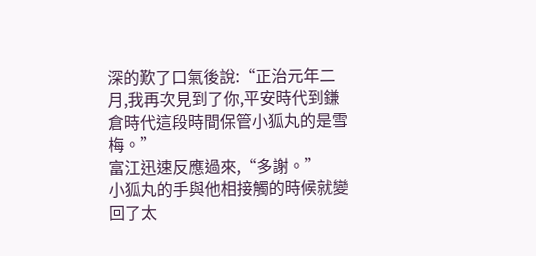深的歎了口氣後說:“正治元年二月,我再次見到了你,平安時代到鎌倉時代這段時間保管小狐丸的是雪梅。”
富江迅速反應過來,“多謝。”
小狐丸的手與他相接觸的時候就變回了太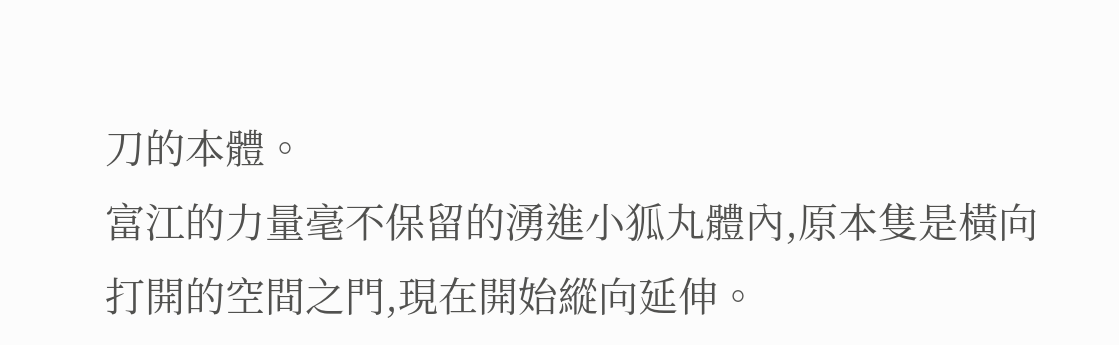刀的本體。
富江的力量毫不保留的湧進小狐丸體內,原本隻是橫向打開的空間之門,現在開始縱向延伸。